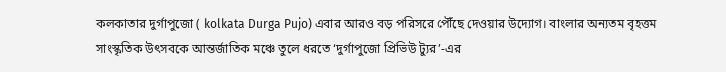কলকাতার দুর্গাপুজো ( kolkata Durga Pujo) এবার আরও বড় পরিসরে পৌঁছে দেওয়ার উদ্যোগ। বাংলার অন্যতম বৃহত্তম সাংস্কৃতিক উৎসবকে আন্তর্জাতিক মঞ্চে তুলে ধরতে ‘দুর্গাপুজো প্রিভিউ ট্যুর’-এর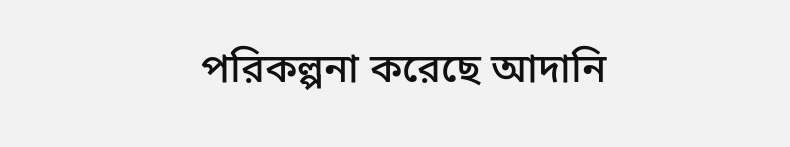পরিকল্পনা করেছে আদানি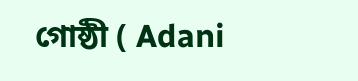গোষ্ঠী ( Adani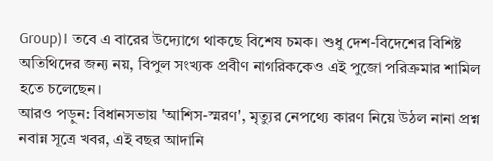Group)। তবে এ বারের উদ্যোগে থাকছে বিশেষ চমক। শুধু দেশ-বিদেশের বিশিষ্ট অতিথিদের জন্য নয়, বিপুল সংখ্যক প্রবীণ নাগরিককেও এই পুজো পরিক্রমার শামিল হতে চলেছেন।
আরও পড়ুন: বিধানসভায় 'আশিস-স্মরণ', মৃত্যুর নেপথ্যে কারণ নিয়ে উঠল নানা প্রশ্ন
নবান্ন সূত্রে খবর, এই বছর আদানি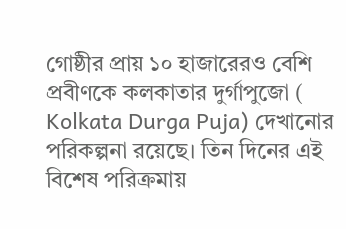গোষ্ঠীর প্রায় ১০ হাজারেরও বেশি প্রবীণকে কলকাতার দুর্গাপুজো ( Kolkata Durga Puja) দেখানোর পরিকল্পনা রয়েছে। তিন দিনের এই বিশেষ পরিক্রমায়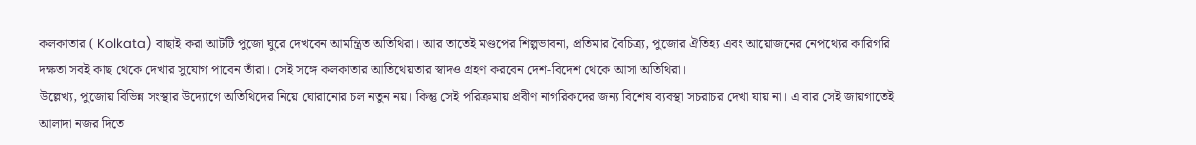কলকাতার ( Kolkata) বাছাই করা আটটি পুজো ঘুরে দেখবেন আমন্ত্রিত অতিথিরা। আর তাতেই মণ্ডপের শিল্পভাবনা, প্রতিমার বৈচিত্র্য, পুজোর ঐতিহ্য এবং আয়োজনের নেপথ্যের কারিগরি দক্ষতা সবই কাছ থেকে দেখার সুযোগ পাবেন তাঁরা। সেই সঙ্গে কলকাতার আতিথেয়তার স্বাদও গ্রহণ করবেন দেশ-বিদেশ থেকে আসা অতিথিরা।
উল্লেখ্য, পুজোয় বিভিন্ন সংস্থার উদ্যোগে অতিথিদের নিয়ে ঘোরানোর চল নতুন নয়। কিন্তু সেই পরিক্রমায় প্রবীণ নাগরিকদের জন্য বিশেষ ব্যবস্থা সচরাচর দেখা যায় না। এ বার সেই জায়গাতেই আলাদা নজর দিতে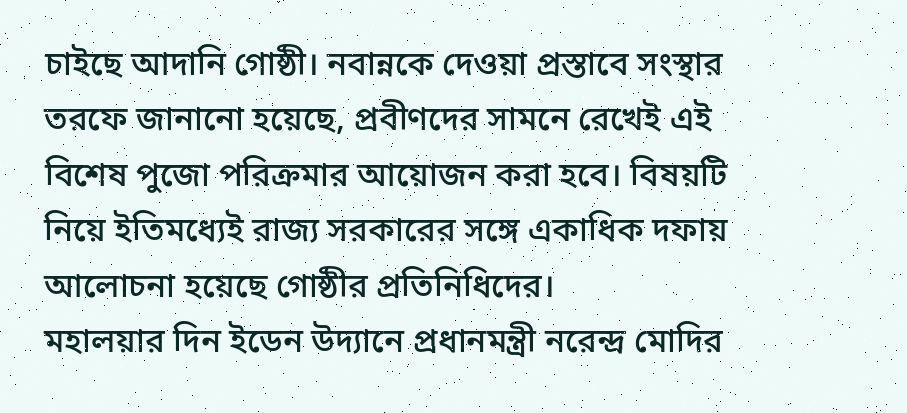চাইছে আদানি গোষ্ঠী। নবান্নকে দেওয়া প্রস্তাবে সংস্থার তরফে জানানো হয়েছে, প্রবীণদের সামনে রেখেই এই বিশেষ পুজো পরিক্রমার আয়োজন করা হবে। বিষয়টি নিয়ে ইতিমধ্যেই রাজ্য সরকারের সঙ্গে একাধিক দফায় আলোচনা হয়েছে গোষ্ঠীর প্রতিনিধিদের।
মহালয়ার দিন ইডেন উদ্যানে প্রধানমন্ত্রী নরেন্দ্র মোদির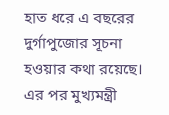হাত ধরে এ বছরের দুর্গাপুজোর সূচনা হওয়ার কথা রয়েছে। এর পর মুখ্যমন্ত্রী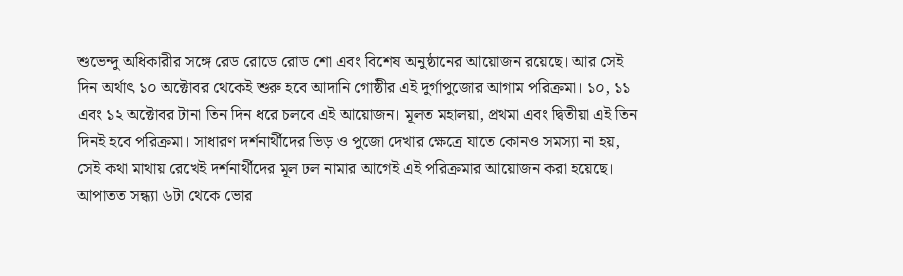শুভেন্দু অধিকারীর সঙ্গে রেড রোডে রোড শো এবং বিশেষ অনুষ্ঠানের আয়োজন রয়েছে। আর সেই দিন অর্থাৎ ১০ অক্টোবর থেকেই শুরু হবে আদানি গোষ্ঠীর এই দুর্গাপুজোর আগাম পরিক্রমা। ১০, ১১ এবং ১২ অক্টোবর টানা তিন দিন ধরে চলবে এই আয়োজন। মূলত মহালয়া, প্রথমা এবং দ্বিতীয়া এই তিন দিনই হবে পরিক্রমা। সাধারণ দর্শনার্থীদের ভিড় ও পুজো দেখার ক্ষেত্রে যাতে কোনও সমস্যা না হয়, সেই কথা মাথায় রেখেই দর্শনার্থীদের মূল ঢল নামার আগেই এই পরিক্রমার আয়োজন করা হয়েছে। আপাতত সন্ধ্যা ৬টা থেকে ভোর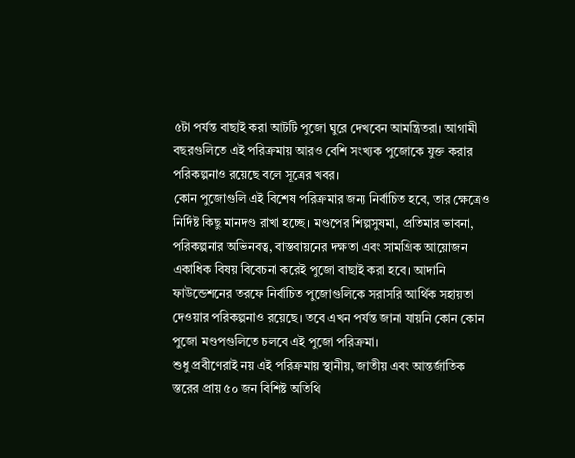৫টা পর্যন্ত বাছাই করা আটটি পুজো ঘুরে দেখবেন আমন্ত্রিতরা। আগামী বছরগুলিতে এই পরিক্রমায় আরও বেশি সংখ্যক পুজোকে যুক্ত করার পরিকল্পনাও রয়েছে বলে সূত্রের খবর।
কোন পুজোগুলি এই বিশেষ পরিক্রমার জন্য নির্বাচিত হবে, তার ক্ষেত্রেও নির্দিষ্ট কিছু মানদণ্ড রাখা হচ্ছে। মণ্ডপের শিল্পসুষমা, প্রতিমার ভাবনা, পরিকল্পনার অভিনবত্ব, বাস্তবায়নের দক্ষতা এবং সামগ্রিক আয়োজন একাধিক বিষয় বিবেচনা করেই পুজো বাছাই করা হবে। আদানি ফাউন্ডেশনের তরফে নির্বাচিত পুজোগুলিকে সরাসরি আর্থিক সহায়তা দেওয়ার পরিকল্পনাও রয়েছে। তবে এখন পর্যন্ত জানা যায়নি কোন কোন পুজো মণ্ডপগুলিতে চলবে এই পুজো পরিক্রমা।
শুধু প্রবীণেরাই নয় এই পরিক্রমায় স্থানীয়, জাতীয় এবং আন্তর্জাতিক স্তরের প্রায় ৫০ জন বিশিষ্ট অতিথি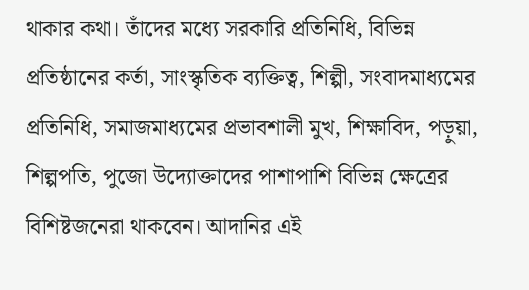থাকার কথা। তাঁদের মধ্যে সরকারি প্রতিনিধি, বিভিন্ন প্রতিষ্ঠানের কর্তা, সাংস্কৃতিক ব্যক্তিত্ব, শিল্পী, সংবাদমাধ্যমের প্রতিনিধি, সমাজমাধ্যমের প্রভাবশালী মুখ, শিক্ষাবিদ, পড়ুয়া, শিল্পপতি, পুজো উদ্যোক্তাদের পাশাপাশি বিভিন্ন ক্ষেত্রের বিশিষ্টজনেরা থাকবেন। আদানির এই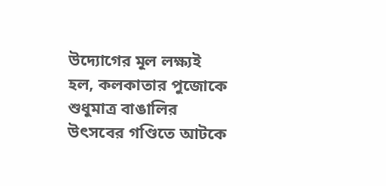উদ্যোগের মূল লক্ষ্যই হল, কলকাতার পুজোকে শুধুমাত্র বাঙালির উৎসবের গণ্ডিতে আটকে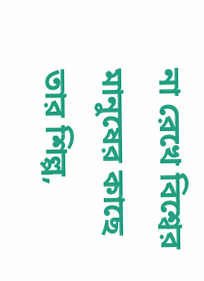না রেখে বিশ্বের মানুষের কাছে তার শিল্প,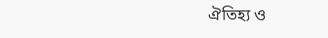ঐতিহ্য ও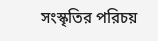সংস্কৃতির পরিচয়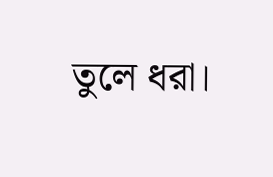তুলে ধরা।